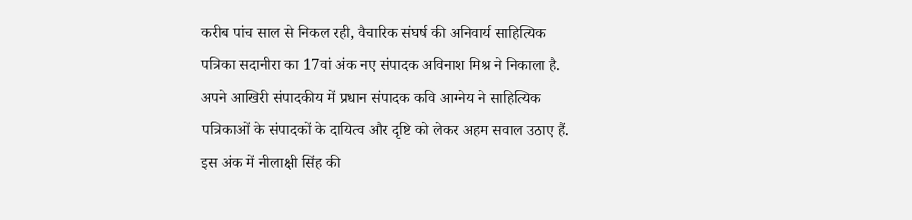करीब पांच साल से निकल रही, वैचारिक संघर्ष की अनिवार्य साहित्यिक पत्रिका सदानीरा का 17वां अंक नए संपादक अविनाश मिश्र ने निकाला है. अपने आखिरी संपादकीय में प्रधान संपादक कवि आग्नेय ने साहित्यिक पत्रिकाओं के संपादकों के दायित्व और दृष्टि को लेकर अहम सवाल उठाए हैं. इस अंक में नीलाक्षी सिंह की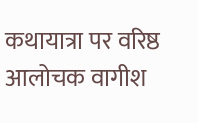कथायात्रा पर वरिष्ठ आलोचक वागीश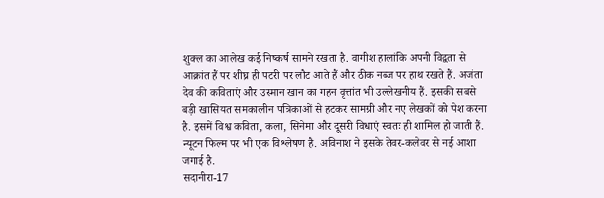शुक्ल का आलेख कई निष्कर्ष सामने रखता है. वागीश हालांकि अपनी विद्वता से आक्रांत हैं पर शीघ्र ही पटरी पर लौट आते हैं और ठीक नब्ज पर हाथ रखते हैं. अजंता देव की कविताएं और उस्मान खान का गहन वृत्तांत भी उल्लेखनीय हैं. इसकी सबसे बड़ी खासियत समकालीन पत्रिकाओं से हटकर सामग्री और नए लेखकों को पेश करना है. इसमें विश्व कविता, कला, सिनेमा और दूसरी विधाएं स्वतः ही शामिल हो जाती हैं. न्यूटन फिल्म पर भी एक विश्लेषण है. अविनाश ने इसके तेवर-कलेवर से नई आशा जगाई है.
सदानीरा-17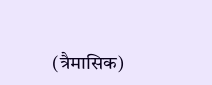(त्रैमासिक)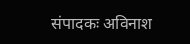संपादकः अविनाश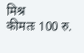मिश्र
कीमतः 100 रु.